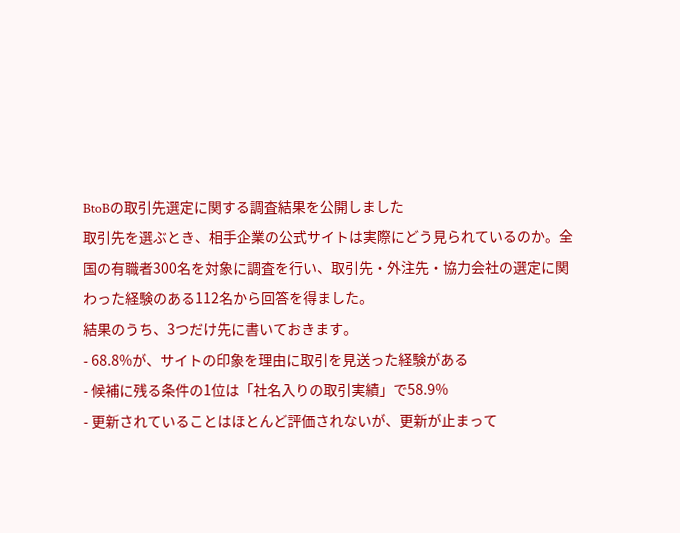BtoBの取引先選定に関する調査結果を公開しました
取引先を選ぶとき、相手企業の公式サイトは実際にどう見られているのか。全国の有職者300名を対象に調査を行い、取引先・外注先・協力会社の選定に関わった経験のある112名から回答を得ました。
結果のうち、3つだけ先に書いておきます。
- 68.8%が、サイトの印象を理由に取引を見送った経験がある
- 候補に残る条件の1位は「社名入りの取引実績」で58.9%
- 更新されていることはほとんど評価されないが、更新が止まって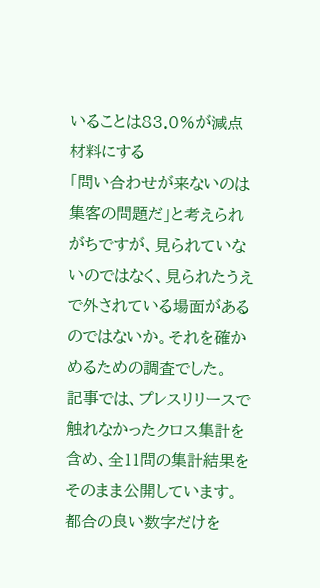いることは83.0%が減点材料にする
「問い合わせが来ないのは集客の問題だ」と考えられがちですが、見られていないのではなく、見られたうえで外されている場面があるのではないか。それを確かめるための調査でした。
記事では、プレスリリースで触れなかったクロス集計を含め、全11問の集計結果をそのまま公開しています。都合の良い数字だけを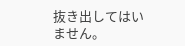抜き出してはいません。